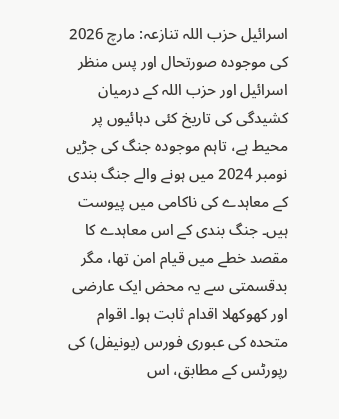اسرائیل حزب اللہ تنازعہ: مارچ 2026 کی موجودہ صورتحال اور پس منظر
اسرائیل اور حزب اللہ کے درمیان کشیدگی کی تاریخ کئی دہائیوں پر محیط ہے، تاہم موجودہ جنگ کی جڑیں نومبر 2024 میں ہونے والے جنگ بندی کے معاہدے کی ناکامی میں پیوست ہیں۔ جنگ بندی کے اس معاہدے کا مقصد خطے میں قیام امن تھا، مگر بدقسمتی سے یہ محض ایک عارضی اور کھوکھلا اقدام ثابت ہوا۔ اقوام متحدہ کی عبوری فورس (یونیفل) کی رپورٹس کے مطابق، اس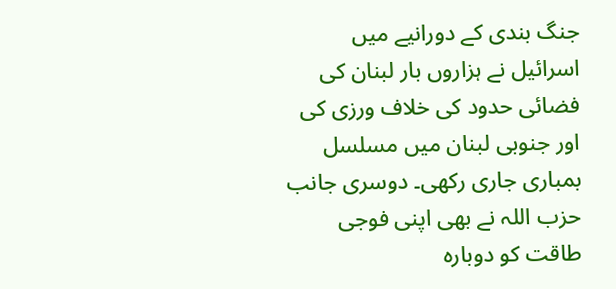جنگ بندی کے دورانیے میں اسرائیل نے ہزاروں بار لبنان کی فضائی حدود کی خلاف ورزی کی اور جنوبی لبنان میں مسلسل بمباری جاری رکھی۔ دوسری جانب حزب اللہ نے بھی اپنی فوجی طاقت کو دوبارہ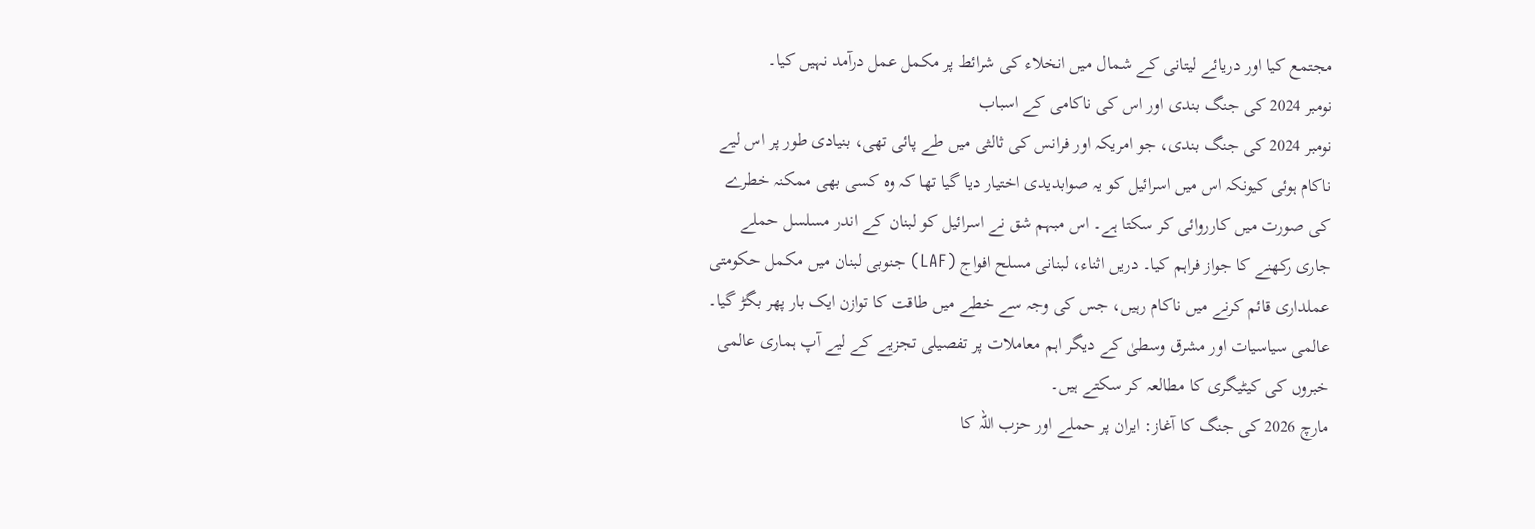مجتمع کیا اور دریائے لیتانی کے شمال میں انخلاء کی شرائط پر مکمل عمل درآمد نہیں کیا۔
نومبر 2024 کی جنگ بندی اور اس کی ناکامی کے اسباب
نومبر 2024 کی جنگ بندی، جو امریکہ اور فرانس کی ثالثی میں طے پائی تھی، بنیادی طور پر اس لیے ناکام ہوئی کیونکہ اس میں اسرائیل کو یہ صوابدیدی اختیار دیا گیا تھا کہ وہ کسی بھی ممکنہ خطرے کی صورت میں کارروائی کر سکتا ہے۔ اس مبہم شق نے اسرائیل کو لبنان کے اندر مسلسل حملے جاری رکھنے کا جواز فراہم کیا۔ دریں اثناء، لبنانی مسلح افواج (LAF) جنوبی لبنان میں مکمل حکومتی عملداری قائم کرنے میں ناکام رہیں، جس کی وجہ سے خطے میں طاقت کا توازن ایک بار پھر بگڑ گیا۔ عالمی سیاسیات اور مشرق وسطیٰ کے دیگر اہم معاملات پر تفصیلی تجزیے کے لیے آپ ہماری عالمی خبروں کی کیٹیگری کا مطالعہ کر سکتے ہیں۔
مارچ 2026 کی جنگ کا آغاز: ایران پر حملے اور حزب اللہ کا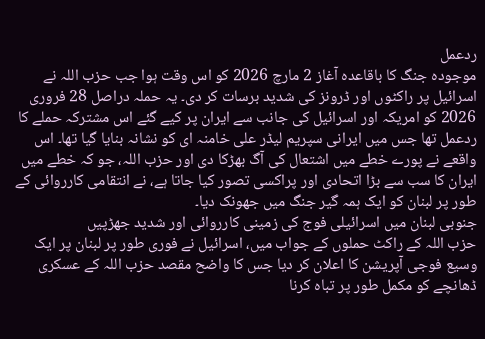ردعمل
موجودہ جنگ کا باقاعدہ آغاز 2 مارچ 2026 کو اس وقت ہوا جب حزب اللہ نے اسرائیل پر راکٹوں اور ڈرونز کی شدید برسات کر دی۔ یہ حملہ دراصل 28 فروری 2026 کو امریکہ اور اسرائیل کی جانب سے ایران پر کیے گئے اس مشترکہ حملے کا ردعمل تھا جس میں ایرانی سپریم لیڈر علی خامنہ ای کو نشانہ بنایا گیا تھا۔ اس واقعے نے پورے خطے میں اشتعال کی آگ بھڑکا دی اور حزب اللہ، جو کہ خطے میں ایران کا سب سے بڑا اتحادی اور پراکسی تصور کیا جاتا ہے، نے انتقامی کارروائی کے طور پر لبنان کو ایک ہمہ گیر جنگ میں جھونک دیا۔
جنوبی لبنان میں اسرائیلی فوج کی زمینی کارروائی اور شدید جھڑپیں
حزب اللہ کے راکٹ حملوں کے جواب میں، اسرائیل نے فوری طور پر لبنان پر ایک وسیع فوجی آپریشن کا اعلان کر دیا جس کا واضح مقصد حزب اللہ کے عسکری ڈھانچے کو مکمل طور پر تباہ کرنا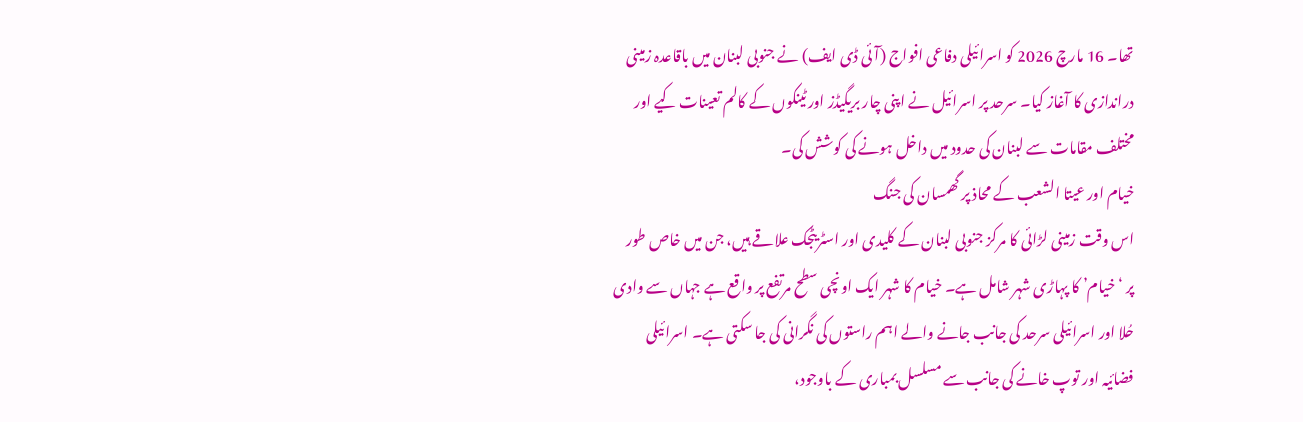تھا۔ 16 مارچ 2026 کو اسرائیلی دفاعی افواج (آئی ڈی ایف) نے جنوبی لبنان میں باقاعدہ زمینی دراندازی کا آغاز کیا۔ سرحد پر اسرائیل نے اپنی چار بریگیڈز اور ٹینکوں کے کالم تعینات کیے اور مختلف مقامات سے لبنان کی حدود میں داخل ہونے کی کوشش کی۔
خیام اور عیتا الشعب کے محاذ پر گھمسان کی جنگ
اس وقت زمینی لڑائی کا مرکز جنوبی لبنان کے کلیدی اور اسٹریٹجک علاقے ہیں، جن میں خاص طور پر ‘خیام’ کا پہاڑی شہر شامل ہے۔ خیام کا شہر ایک اونچی سطح مرتفع پر واقع ہے جہاں سے وادی حُلا اور اسرائیلی سرحد کی جانب جانے والے اہم راستوں کی نگرانی کی جا سکتی ہے۔ اسرائیلی فضائیہ اور توپ خانے کی جانب سے مسلسل بمباری کے باوجود،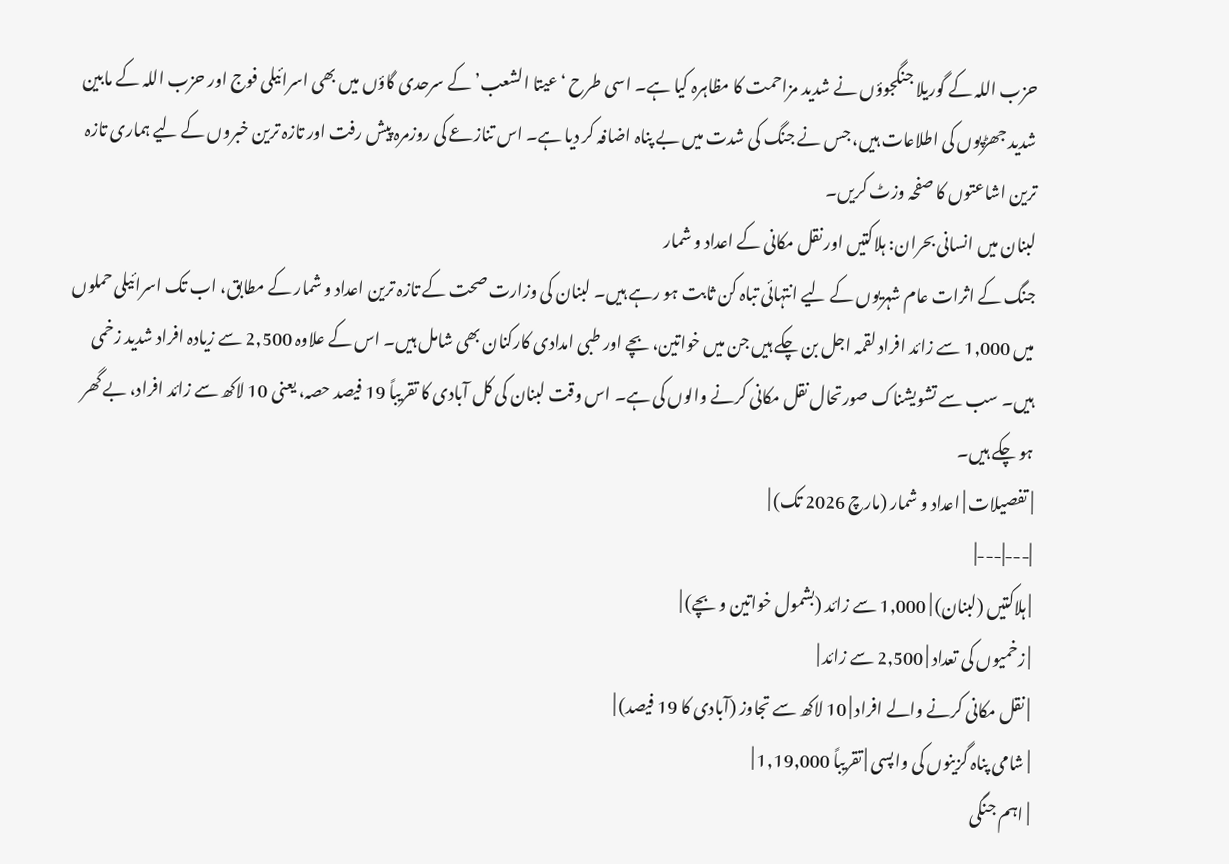حزب اللہ کے گوریلا جنگجوؤں نے شدید مزاحمت کا مظاہرہ کیا ہے۔ اسی طرح ‘عیتا الشعب’ کے سرحدی گاؤں میں بھی اسرائیلی فوج اور حزب اللہ کے مابین شدید جھڑپوں کی اطلاعات ہیں، جس نے جنگ کی شدت میں بے پناہ اضافہ کر دیا ہے۔ اس تنازعے کی روزمرہ پیش رفت اور تازہ ترین خبروں کے لیے ہماری تازہ ترین اشاعتوں کا صفحہ وزٹ کریں۔
لبنان میں انسانی بحران: ہلاکتیں اور نقل مکانی کے اعداد و شمار
جنگ کے اثرات عام شہریوں کے لیے انتہائی تباہ کن ثابت ہو رہے ہیں۔ لبنان کی وزارت صحت کے تازہ ترین اعداد و شمار کے مطابق، اب تک اسرائیلی حملوں میں 1,000 سے زائد افراد لقمہ اجل بن چکے ہیں جن میں خواتین، بچے اور طبی امدادی کارکنان بھی شامل ہیں۔ اس کے علاوہ 2,500 سے زیادہ افراد شدید زخمی ہیں۔ سب سے تشویشناک صورتحال نقل مکانی کرنے والوں کی ہے۔ اس وقت لبنان کی کل آبادی کا تقریباً 19 فیصد حصہ، یعنی 10 لاکھ سے زائد افراد، بے گھر ہو چکے ہیں۔
| تفصیلات | اعداد و شمار (مارچ 2026 تک) |
|---|---|
| ہلاکتیں (لبنان) | 1,000 سے زائد (بشمول خواتین و بچے) |
| زخمیوں کی تعداد | 2,500 سے زائد |
| نقل مکانی کرنے والے افراد | 10 لاکھ سے تجاوز (آبادی کا 19 فیصد) |
| شامی پناہ گزینوں کی واپسی | تقریباً 1,19,000 |
| اہم جنگی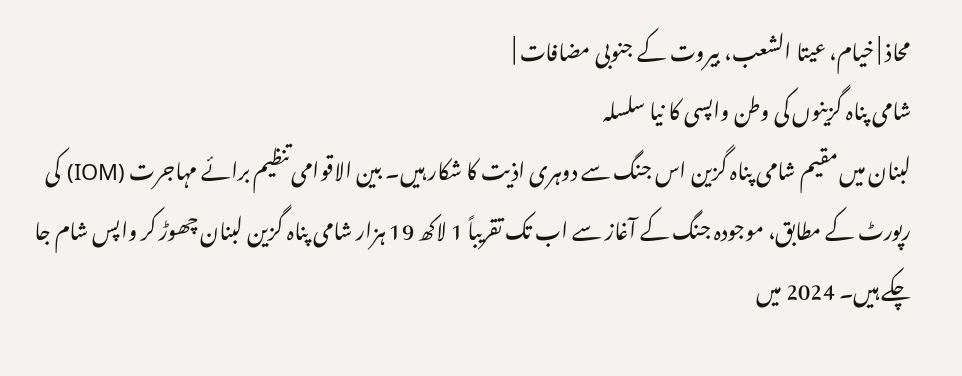محاذ | خیام، عیتا الشعب، بیروت کے جنوبی مضافات |
شامی پناہ گزینوں کی وطن واپسی کا نیا سلسلہ
لبنان میں مقیم شامی پناہ گزین اس جنگ سے دوہری اذیت کا شکار ہیں۔ بین الاقوامی تنظیم برائے مہاجرت (IOM) کی رپورٹ کے مطابق، موجودہ جنگ کے آغاز سے اب تک تقریباً 1 لاکھ 19 ہزار شامی پناہ گزین لبنان چھوڑ کر واپس شام جا چکے ہیں۔ 2024 میں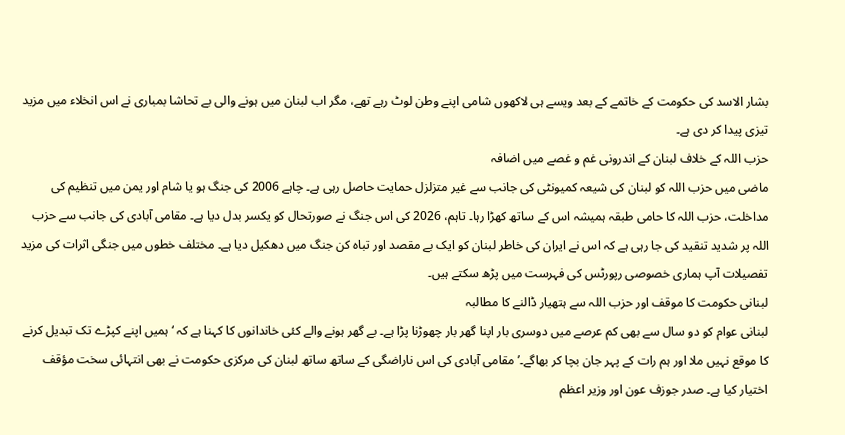بشار الاسد کی حکومت کے خاتمے کے بعد ویسے ہی لاکھوں شامی اپنے وطن لوٹ رہے تھے، مگر اب لبنان میں ہونے والی بے تحاشا بمباری نے اس انخلاء میں مزید تیزی پیدا کر دی ہے۔
حزب اللہ کے خلاف لبنان کے اندرونی غم و غصے میں اضافہ
ماضی میں حزب اللہ کو لبنان کی شیعہ کمیونٹی کی جانب سے غیر متزلزل حمایت حاصل رہی ہے۔ چاہے 2006 کی جنگ ہو یا شام اور یمن میں تنظیم کی مداخلت، حزب اللہ کا حامی طبقہ ہمیشہ اس کے ساتھ کھڑا رہا۔ تاہم، 2026 کی اس جنگ نے صورتحال کو یکسر بدل دیا ہے۔ مقامی آبادی کی جانب سے حزب اللہ پر شدید تنقید کی جا رہی ہے کہ اس نے ایران کی خاطر لبنان کو ایک بے مقصد اور تباہ کن جنگ میں دھکیل دیا ہے۔ مختلف خطوں میں جنگی اثرات کی مزید تفصیلات آپ ہماری خصوصی رپورٹس کی فہرست میں پڑھ سکتے ہیں۔
لبنانی حکومت کا موقف اور حزب اللہ سے ہتھیار ڈالنے کا مطالبہ
لبنانی عوام کو دو سال سے بھی کم عرصے میں دوسری بار اپنا گھر بار چھوڑنا پڑا ہے۔ بے گھر ہونے والے کئی خاندانوں کا کہنا ہے کہ ‘ہمیں اپنے کپڑے تک تبدیل کرنے کا موقع نہیں ملا اور ہم رات کے پہر جان بچا کر بھاگے۔’ مقامی آبادی کی اس ناراضگی کے ساتھ ساتھ لبنان کی مرکزی حکومت نے بھی انتہائی سخت مؤقف اختیار کیا ہے۔ صدر جوزف عون اور وزیر اعظم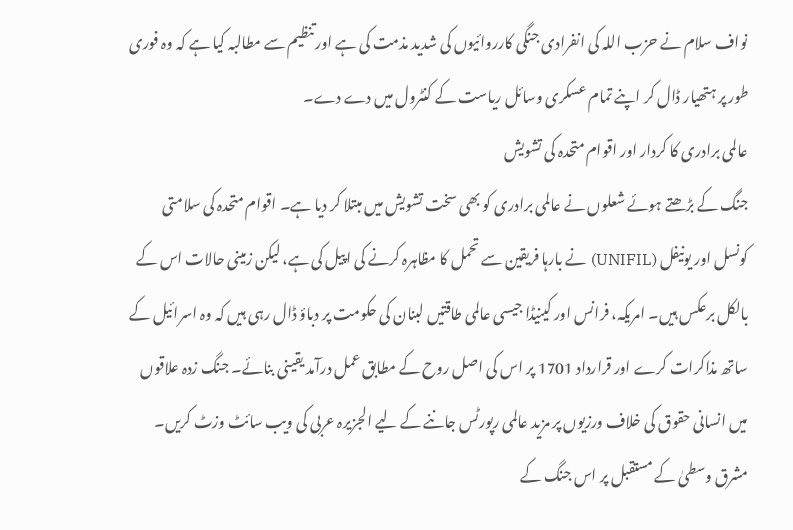نواف سلام نے حزب اللہ کی انفرادی جنگی کارروائیوں کی شدید مذمت کی ہے اور تنظیم سے مطالبہ کیا ہے کہ وہ فوری طور پر ہتھیار ڈال کر اپنے تمام عسکری وسائل ریاست کے کنٹرول میں دے دے۔
عالمی برادری کا کردار اور اقوام متحدہ کی تشویش
جنگ کے بڑھتے ہوئے شعلوں نے عالمی برادری کو بھی سخت تشویش میں مبتلا کر دیا ہے۔ اقوام متحدہ کی سلامتی کونسل اور یونیفل (UNIFIL) نے بارہا فریقین سے تحمل کا مظاہرہ کرنے کی اپیل کی ہے، لیکن زمینی حالات اس کے بالکل برعکس ہیں۔ امریکہ، فرانس اور کینیڈا جیسی عالمی طاقتیں لبنان کی حکومت پر دباؤ ڈال رہی ہیں کہ وہ اسرائیل کے ساتھ مذاکرات کرے اور قرارداد 1701 پر اس کی اصل روح کے مطابق عمل درآمد یقینی بنائے۔ جنگ زدہ علاقوں میں انسانی حقوق کی خلاف ورزیوں پر مزید عالمی رپورٹس جاننے کے لیے الجزیرہ عربی کی ویب سائٹ وزٹ کریں۔
مشرق وسطیٰ کے مستقبل پر اس جنگ کے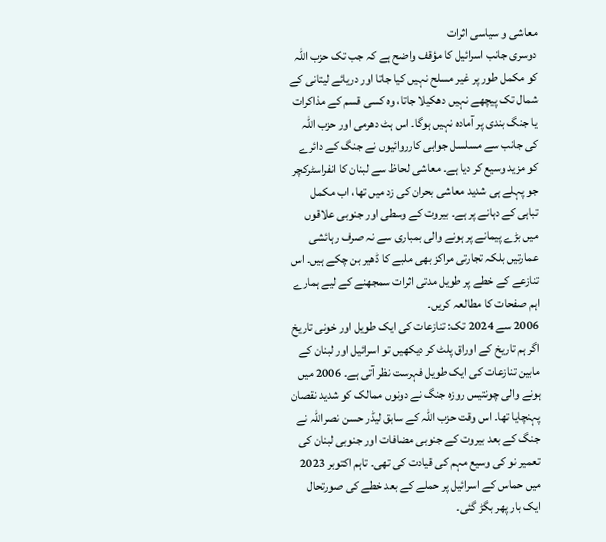معاشی و سیاسی اثرات
دوسری جانب اسرائیل کا مؤقف واضح ہے کہ جب تک حزب اللہ کو مکمل طور پر غیر مسلح نہیں کیا جاتا اور دریائے لیتانی کے شمال تک پیچھے نہیں دھکیلا جاتا، وہ کسی قسم کے مذاکرات یا جنگ بندی پر آمادہ نہیں ہوگا۔ اس ہٹ دھرمی اور حزب اللہ کی جانب سے مسلسل جوابی کارروائیوں نے جنگ کے دائرے کو مزید وسیع کر دیا ہے۔ معاشی لحاظ سے لبنان کا انفراسٹرکچر جو پہلے ہی شدید معاشی بحران کی زد میں تھا، اب مکمل تباہی کے دہانے پر ہے۔ بیروت کے وسطی اور جنوبی علاقوں میں بڑے پیمانے پر ہونے والی بمباری سے نہ صرف رہائشی عمارتیں بلکہ تجارتی مراکز بھی ملبے کا ڈھیر بن چکے ہیں۔ اس تنازعے کے خطے پر طویل مدتی اثرات سمجھنے کے لیے ہمارے اہم صفحات کا مطالعہ کریں۔
2006 سے 2024 تک: تنازعات کی ایک طویل اور خونی تاریخ
اگر ہم تاریخ کے اوراق پلٹ کر دیکھیں تو اسرائیل اور لبنان کے مابین تنازعات کی ایک طویل فہرست نظر آتی ہے۔ 2006 میں ہونے والی چونتیس روزہ جنگ نے دونوں ممالک کو شدید نقصان پہنچایا تھا۔ اس وقت حزب اللہ کے سابق لیڈر حسن نصراللہ نے جنگ کے بعد بیروت کے جنوبی مضافات اور جنوبی لبنان کی تعمیر نو کی وسیع مہم کی قیادت کی تھی۔ تاہم اکتوبر 2023 میں حماس کے اسرائیل پر حملے کے بعد خطے کی صورتحال ایک بار پھر بگڑ گئی۔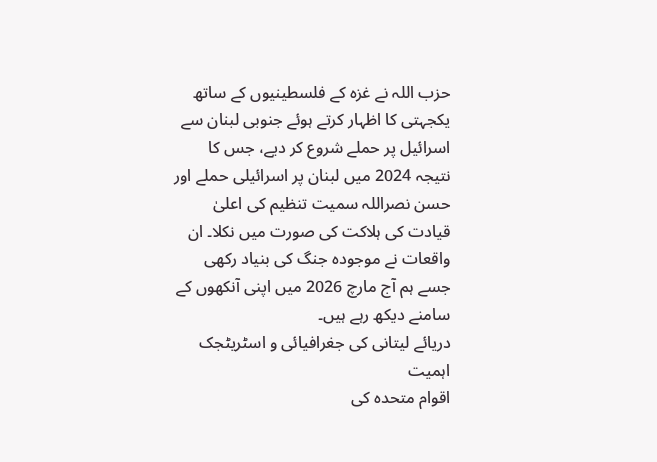حزب اللہ نے غزہ کے فلسطینیوں کے ساتھ یکجہتی کا اظہار کرتے ہوئے جنوبی لبنان سے اسرائیل پر حملے شروع کر دیے، جس کا نتیجہ 2024 میں لبنان پر اسرائیلی حملے اور حسن نصراللہ سمیت تنظیم کی اعلیٰ قیادت کی ہلاکت کی صورت میں نکلا۔ ان واقعات نے موجودہ جنگ کی بنیاد رکھی جسے ہم آج مارچ 2026 میں اپنی آنکھوں کے سامنے دیکھ رہے ہیں۔
دریائے لیتانی کی جغرافیائی و اسٹریٹجک اہمیت
اقوام متحدہ کی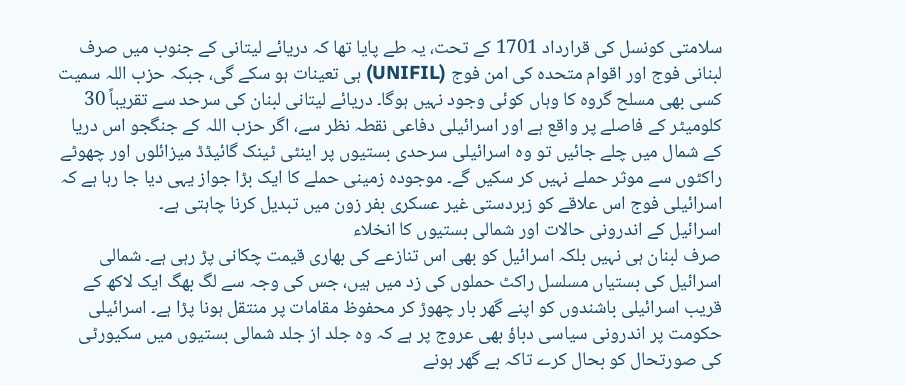سلامتی کونسل کی قرارداد 1701 کے تحت، یہ طے پایا تھا کہ دریائے لیتانی کے جنوب میں صرف لبنانی فوج اور اقوام متحدہ کی امن فوج (UNIFIL) ہی تعینات ہو سکے گی، جبکہ حزب اللہ سمیت کسی بھی مسلح گروہ کا وہاں کوئی وجود نہیں ہوگا۔ دریائے لیتانی لبنان کی سرحد سے تقریباً 30 کلومیٹر کے فاصلے پر واقع ہے اور اسرائیلی دفاعی نقطہ نظر سے، اگر حزب اللہ کے جنگجو اس دریا کے شمال میں چلے جائیں تو وہ اسرائیلی سرحدی بستیوں پر اینٹی ٹینک گائیڈڈ میزائلوں اور چھوٹے راکٹوں سے موثر حملے نہیں کر سکیں گے۔ موجودہ زمینی حملے کا ایک بڑا جواز یہی دیا جا رہا ہے کہ اسرائیلی فوج اس علاقے کو زبردستی غیر عسکری بفر زون میں تبدیل کرنا چاہتی ہے۔
اسرائیل کے اندرونی حالات اور شمالی بستیوں کا انخلاء
صرف لبنان ہی نہیں بلکہ اسرائیل کو بھی اس تنازعے کی بھاری قیمت چکانی پڑ رہی ہے۔ شمالی اسرائیل کی بستیاں مسلسل راکٹ حملوں کی زد میں ہیں، جس کی وجہ سے لگ بھگ ایک لاکھ کے قریب اسرائیلی باشندوں کو اپنے گھر بار چھوڑ کر محفوظ مقامات پر منتقل ہونا پڑا ہے۔ اسرائیلی حکومت پر اندرونی سیاسی دباؤ بھی عروج پر ہے کہ وہ جلد از جلد شمالی بستیوں میں سکیورٹی کی صورتحال کو بحال کرے تاکہ بے گھر ہونے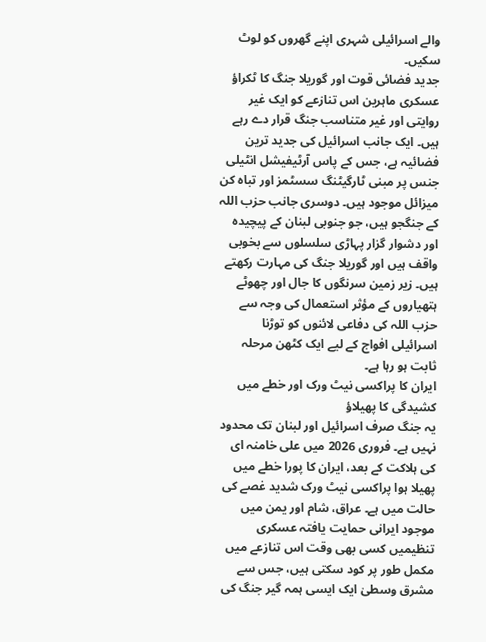والے اسرائیلی شہری اپنے گھروں کو لوٹ سکیں۔
جدید فضائی قوت اور گوریلا جنگ کا ٹکراؤ
عسکری ماہرین اس تنازعے کو ایک غیر روایتی اور غیر متناسب جنگ قرار دے رہے ہیں۔ ایک جانب اسرائیل کی جدید ترین فضائیہ ہے، جس کے پاس آرٹیفیشل انٹیلی جنس پر مبنی ٹارگیٹنگ سسٹمز اور تباہ کن میزائل موجود ہیں۔ دوسری جانب حزب اللہ کے جنگجو ہیں، جو جنوبی لبنان کے پیچیدہ اور دشوار گزار پہاڑی سلسلوں سے بخوبی واقف ہیں اور گوریلا جنگ کی مہارت رکھتے ہیں۔ زیر زمین سرنگوں کا جال اور چھوٹے ہتھیاروں کے مؤثر استعمال کی وجہ سے حزب اللہ کی دفاعی لائنوں کو توڑنا اسرائیلی افواج کے لیے ایک کٹھن مرحلہ ثابت ہو رہا ہے۔
ایران کا پراکسی نیٹ ورک اور خطے میں کشیدگی کا پھیلاؤ
یہ جنگ صرف اسرائیل اور لبنان تک محدود نہیں ہے۔ فروری 2026 میں علی خامنہ ای کی ہلاکت کے بعد، ایران کا پورا خطے میں پھیلا ہوا پراکسی نیٹ ورک شدید غصے کی حالت میں ہے۔ عراق، شام اور یمن میں موجود ایرانی حمایت یافتہ عسکری تنظیمیں کسی بھی وقت اس تنازعے میں مکمل طور پر کود سکتی ہیں، جس سے مشرق وسطیٰ ایک ایسی ہمہ گیر جنگ کی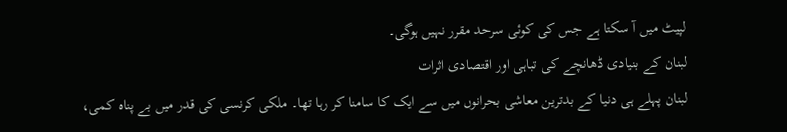لپیٹ میں آ سکتا ہے جس کی کوئی سرحد مقرر نہیں ہوگی۔
لبنان کے بنیادی ڈھانچے کی تباہی اور اقتصادی اثرات
لبنان پہلے ہی دنیا کے بدترین معاشی بحرانوں میں سے ایک کا سامنا کر رہا تھا۔ ملکی کرنسی کی قدر میں بے پناہ کمی،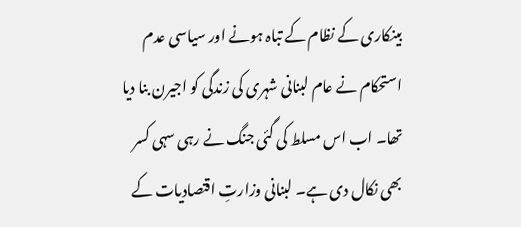بینکاری کے نظام کے تباہ ہونے اور سیاسی عدم استحکام نے عام لبنانی شہری کی زندگی کو اجیرن بنا دیا تھا۔ اب اس مسلط کی گئی جنگ نے رہی سہی کسر بھی نکال دی ہے۔ لبنانی وزارتِ اقتصادیات کے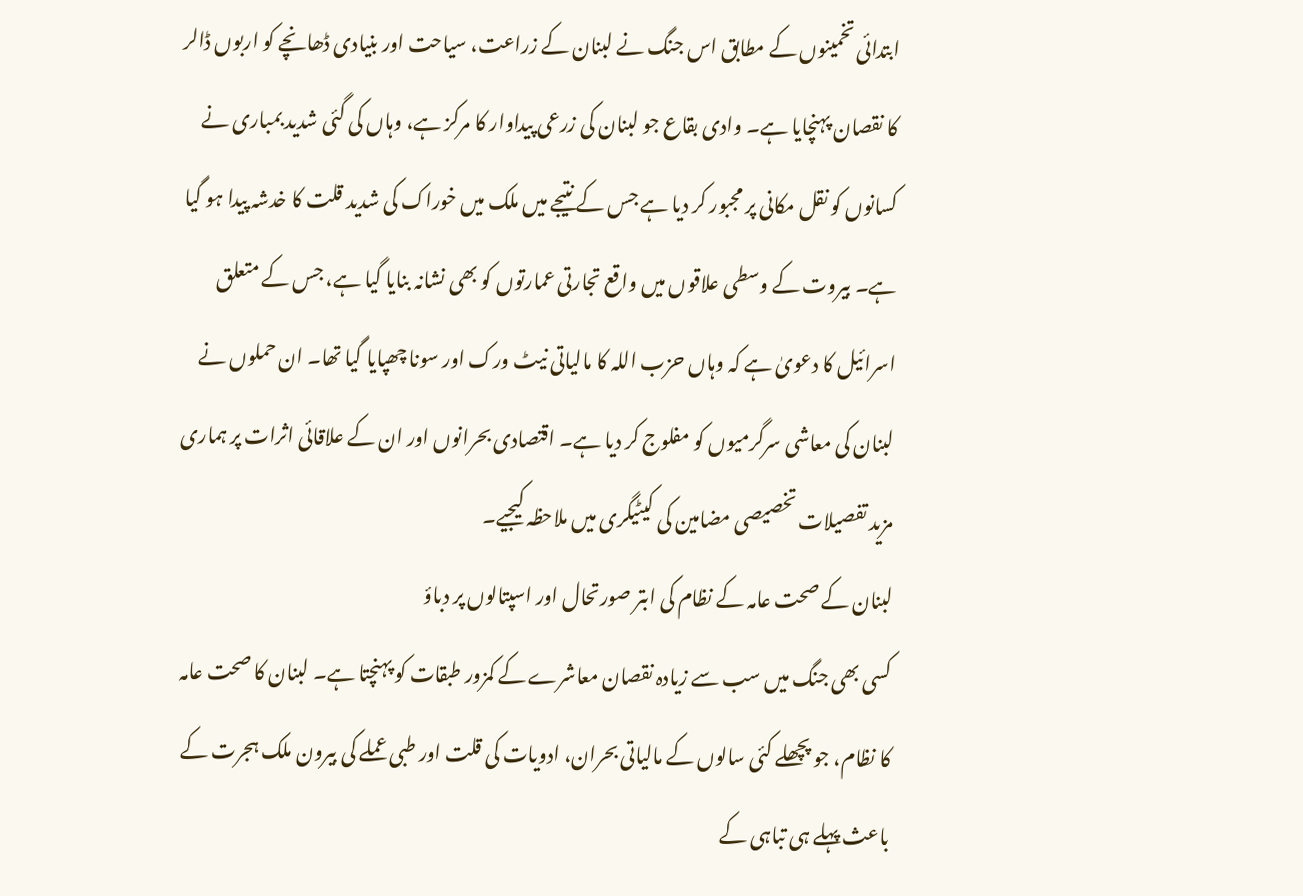ابتدائی تخمینوں کے مطابق اس جنگ نے لبنان کے زراعت، سیاحت اور بنیادی ڈھانچے کو اربوں ڈالر کا نقصان پہنچایا ہے۔ وادی بقاع جو لبنان کی زرعی پیداوار کا مرکز ہے، وہاں کی گئی شدید بمباری نے کسانوں کو نقل مکانی پر مجبور کر دیا ہے جس کے نتیجے میں ملک میں خوراک کی شدید قلت کا خدشہ پیدا ہو گیا ہے۔ بیروت کے وسطی علاقوں میں واقع تجارتی عمارتوں کو بھی نشانہ بنایا گیا ہے، جس کے متعلق اسرائیل کا دعویٰ ہے کہ وہاں حزب اللہ کا مالیاتی نیٹ ورک اور سونا چھپایا گیا تھا۔ ان حملوں نے لبنان کی معاشی سرگرمیوں کو مفلوج کر دیا ہے۔ اقتصادی بحرانوں اور ان کے علاقائی اثرات پر ہماری مزید تفصیلات تخصیصی مضامین کی کیٹیگری میں ملاحظہ کیجیے۔
لبنان کے صحت عامہ کے نظام کی ابتر صورتحال اور اسپتالوں پر دباؤ
کسی بھی جنگ میں سب سے زیادہ نقصان معاشرے کے کمزور طبقات کو پہنچتا ہے۔ لبنان کا صحت عامہ کا نظام، جو پچھلے کئی سالوں کے مالیاتی بحران، ادویات کی قلت اور طبی عملے کی بیرون ملک ہجرت کے باعث پہلے ہی تباہی کے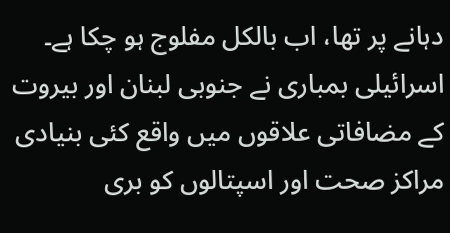دہانے پر تھا، اب بالکل مفلوج ہو چکا ہے۔ اسرائیلی بمباری نے جنوبی لبنان اور بیروت کے مضافاتی علاقوں میں واقع کئی بنیادی مراکز صحت اور اسپتالوں کو بری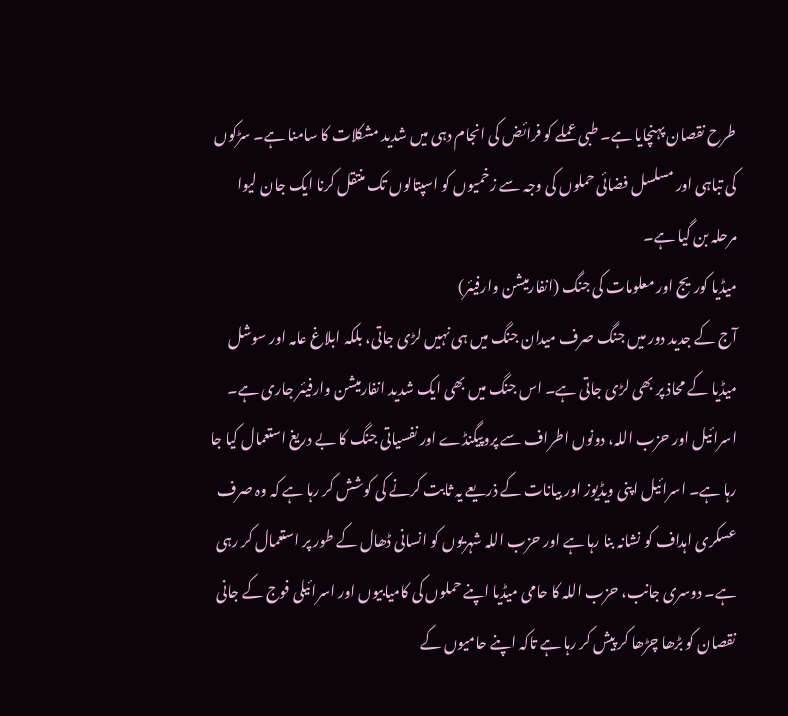طرح نقصان پہنچایا ہے۔ طبی عملے کو فرائض کی انجام دہی میں شدید مشکلات کا سامنا ہے۔ سڑکوں کی تباہی اور مسلسل فضائی حملوں کی وجہ سے زخمیوں کو اسپتالوں تک منتقل کرنا ایک جان لیوا مرحلہ بن گیا ہے۔
میڈیا کوریج اور معلومات کی جنگ (انفارمیشن وارفیئر)
آج کے جدید دور میں جنگ صرف میدان جنگ میں ہی نہیں لڑی جاتی، بلکہ ابلاغ عامہ اور سوشل میڈیا کے محاذ پر بھی لڑی جاتی ہے۔ اس جنگ میں بھی ایک شدید انفارمیشن وارفیئر جاری ہے۔ اسرائیل اور حزب اللہ، دونوں اطراف سے پروپیگنڈے اور نفسیاتی جنگ کا بے دریغ استعمال کیا جا رہا ہے۔ اسرائیل اپنی ویڈیوز اور بیانات کے ذریعے یہ ثابت کرنے کی کوشش کر رہا ہے کہ وہ صرف عسکری اہداف کو نشانہ بنا رہا ہے اور حزب اللہ شہریوں کو انسانی ڈھال کے طور پر استعمال کر رہی ہے۔ دوسری جانب، حزب اللہ کا حامی میڈیا اپنے حملوں کی کامیابیوں اور اسرائیلی فوج کے جانی نقصان کو بڑھا چڑھا کر پیش کر رہا ہے تاکہ اپنے حامیوں کے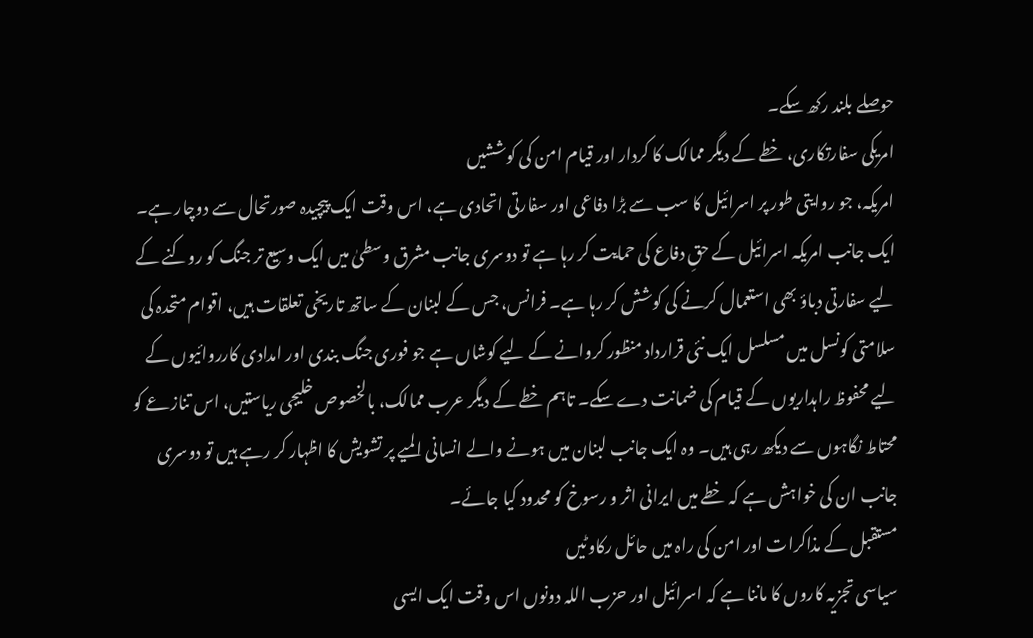حوصلے بلند رکھ سکے۔
امریکی سفارتکاری، خطے کے دیگر ممالک کا کردار اور قیام امن کی کوششیں
امریکہ، جو روایتی طور پر اسرائیل کا سب سے بڑا دفاعی اور سفارتی اتحادی ہے، اس وقت ایک پیچیدہ صورتحال سے دوچار ہے۔ ایک جانب امریکہ اسرائیل کے حقِ دفاع کی حمایت کر رہا ہے تو دوسری جانب مشرق وسطیٰ میں ایک وسیع تر جنگ کو روکنے کے لیے سفارتی دباؤ بھی استعمال کرنے کی کوشش کر رہا ہے۔ فرانس، جس کے لبنان کے ساتھ تاریخی تعلقات ہیں، اقوام متحدہ کی سلامتی کونسل میں مسلسل ایک نئی قرارداد منظور کروانے کے لیے کوشاں ہے جو فوری جنگ بندی اور امدادی کارروائیوں کے لیے محفوظ راہداریوں کے قیام کی ضمانت دے سکے۔ تاہم خطے کے دیگر عرب ممالک، بالخصوص خلیجی ریاستیں، اس تنازعے کو محتاط نگاہوں سے دیکھ رہی ہیں۔ وہ ایک جانب لبنان میں ہونے والے انسانی المیے پر تشویش کا اظہار کر رہے ہیں تو دوسری جانب ان کی خواہش ہے کہ خطے میں ایرانی اثر و رسوخ کو محدود کیا جائے۔
مستقبل کے مذاکرات اور امن کی راہ میں حائل رکاوٹیں
سیاسی تجزیہ کاروں کا ماننا ہے کہ اسرائیل اور حزب اللہ دونوں اس وقت ایک ایسی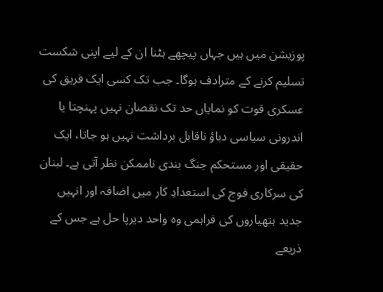پوزیشن میں ہیں جہاں پیچھے ہٹنا ان کے لیے اپنی شکست تسلیم کرنے کے مترادف ہوگا۔ جب تک کسی ایک فریق کی عسکری قوت کو نمایاں حد تک نقصان نہیں پہنچتا یا اندرونی سیاسی دباؤ ناقابل برداشت نہیں ہو جاتا، ایک حقیقی اور مستحکم جنگ بندی ناممکن نظر آتی ہے۔ لبنان کی سرکاری فوج کی استعدادِ کار میں اضافہ اور انہیں جدید ہتھیاروں کی فراہمی وہ واحد دیرپا حل ہے جس کے ذریعے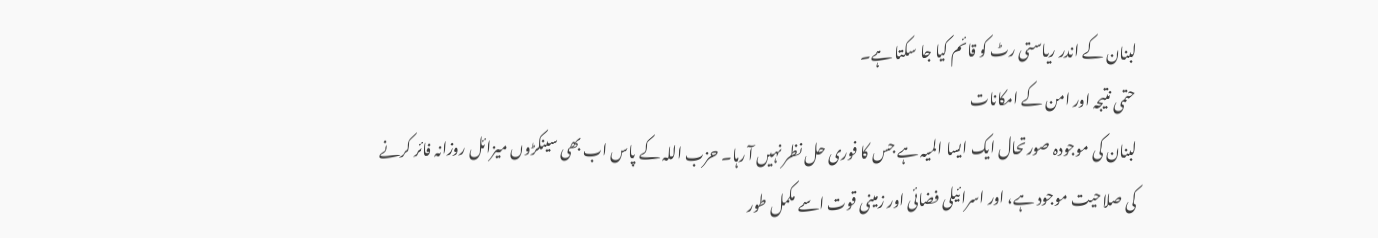لبنان کے اندر ریاستی رٹ کو قائم کیا جا سکتا ہے۔
حتمی نتیجہ اور امن کے امکانات
لبنان کی موجودہ صورتحال ایک ایسا المیہ ہے جس کا فوری حل نظر نہیں آ رہا۔ حزب اللہ کے پاس اب بھی سینکڑوں میزائل روزانہ فائر کرنے کی صلاحیت موجود ہے، اور اسرائیلی فضائی اور زمینی قوت اسے مکمل طور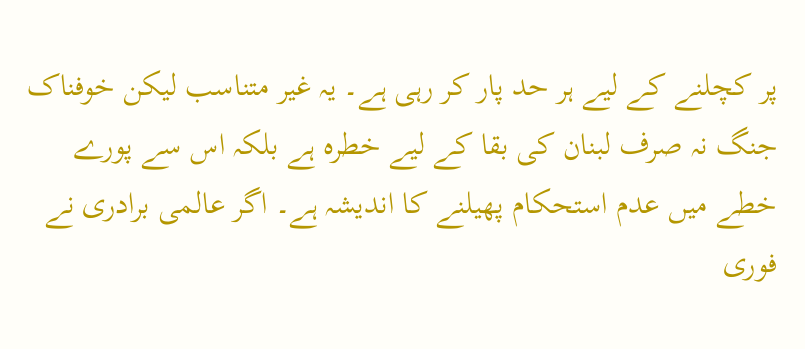پر کچلنے کے لیے ہر حد پار کر رہی ہے۔ یہ غیر متناسب لیکن خوفناک جنگ نہ صرف لبنان کی بقا کے لیے خطرہ ہے بلکہ اس سے پورے خطے میں عدم استحکام پھیلنے کا اندیشہ ہے۔ اگر عالمی برادری نے فوری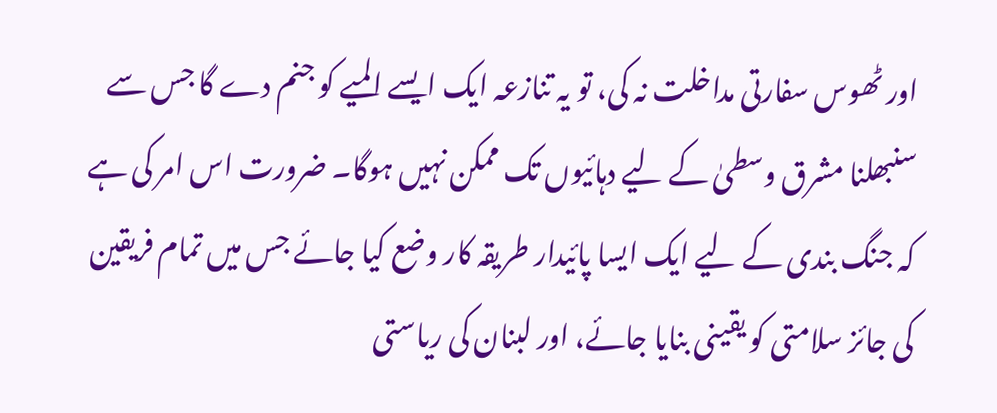اور ٹھوس سفارتی مداخلت نہ کی، تو یہ تنازعہ ایک ایسے المیے کو جنم دے گا جس سے سنبھلنا مشرق وسطیٰ کے لیے دہائیوں تک ممکن نہیں ہوگا۔ ضرورت اس امر کی ہے کہ جنگ بندی کے لیے ایک ایسا پائیدار طریقہ کار وضع کیا جائے جس میں تمام فریقین کی جائز سلامتی کو یقینی بنایا جائے، اور لبنان کی ریاستی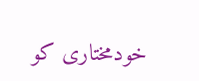خودمختاری کو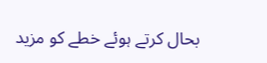بحال کرتے ہوئے خطے کو مزید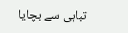تباہی سے بچایا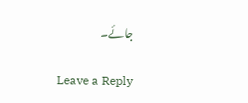جائے۔

Leave a Reply